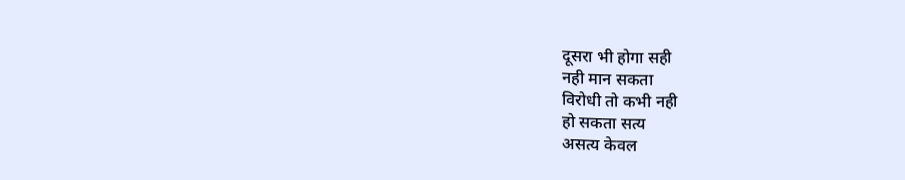दूसरा भी होगा सही
नही मान सकता
विरोधी तो कभी नही
हो सकता सत्य
असत्य केवल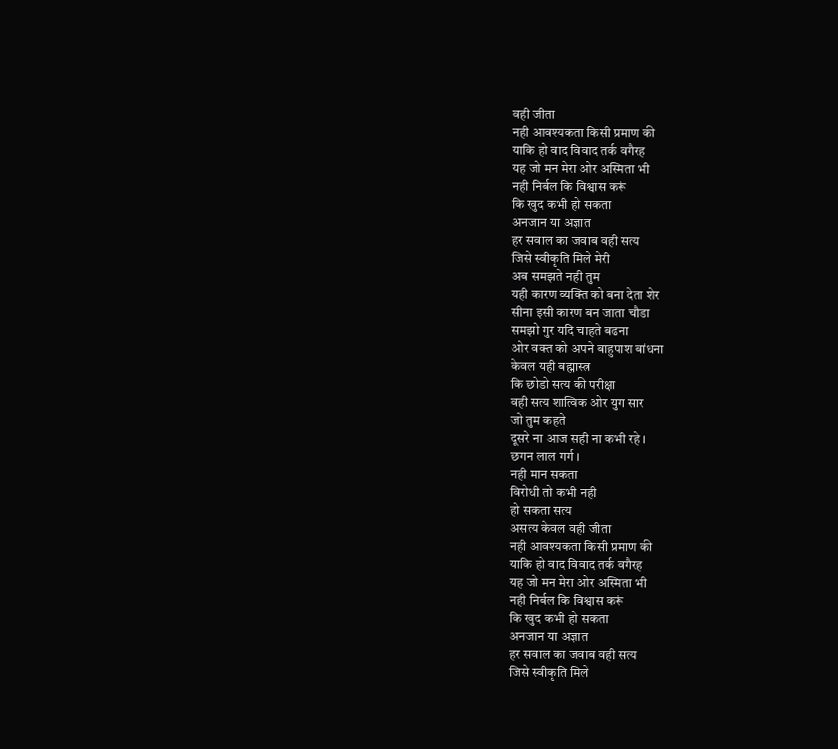वही जीता
नही आवश्यकता किसी प्रमाण की
याकि हो वाद विवाद तर्क वगैरह
यह जो मन मेरा ओर अस्मिता भी
नही निर्बल कि विश्वास करूं
कि खुद कभी हो सकता
अनजान या अज्ञात
हर सवाल का जवाब वही सत्य
जिसे स्वीकृति मिले मेरी
अब समझते नही तुम
यही कारण व्यक्ति को बना देता शेर
सीना इसी कारण बन जाता चौडा
समझो गुर यदि चाहते बढना
ओर वक्त को अपने बाहुपाश बांधना
केवल यही बह्मास्त्र
कि छोडो सत्य की परीक्षा
वही सत्य शात्विक ओर युग सार
जो तुम कहते
दूसरे ना आज सही ना कभी रहे ।
छगन लाल गर्ग ।
नही मान सकता
विरोधी तो कभी नही
हो सकता सत्य
असत्य केवल वही जीता
नही आवश्यकता किसी प्रमाण की
याकि हो वाद विवाद तर्क वगैरह
यह जो मन मेरा ओर अस्मिता भी
नही निर्बल कि विश्वास करूं
कि खुद कभी हो सकता
अनजान या अज्ञात
हर सवाल का जवाब वही सत्य
जिसे स्वीकृति मिले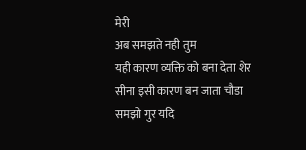मेरी
अब समझते नही तुम
यही कारण व्यक्ति को बना देता शेर
सीना इसी कारण बन जाता चौडा
समझो गुर यदि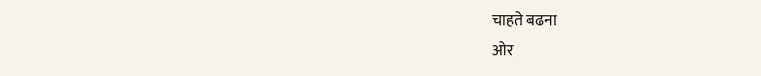चाहते बढना
ओर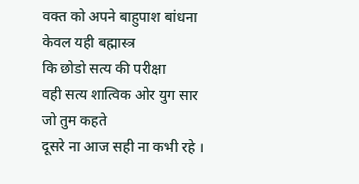वक्त को अपने बाहुपाश बांधना
केवल यही बह्मास्त्र
कि छोडो सत्य की परीक्षा
वही सत्य शात्विक ओर युग सार
जो तुम कहते
दूसरे ना आज सही ना कभी रहे ।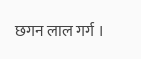छगन लाल गर्ग ।